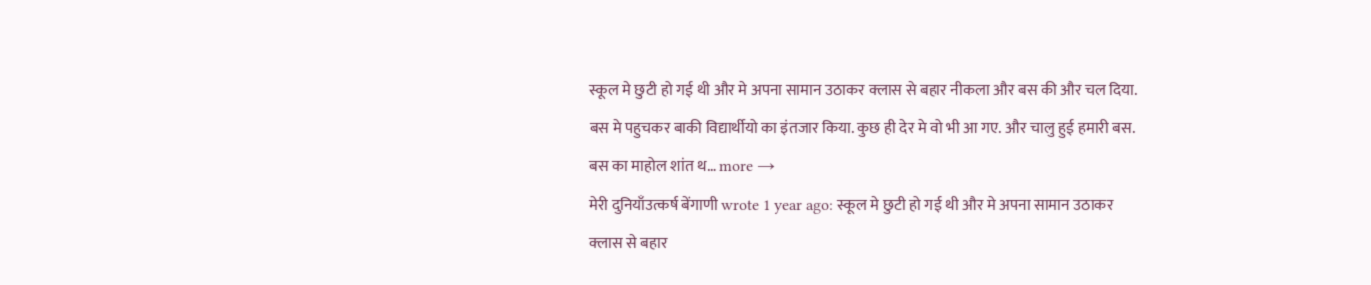स्कूल मे छुटी हो गई थी और मे अपना सामान उठाकर क्लास से बहार नीकला और बस की और चल दिया. बस मे पहुचकर बाकी विद्यार्थीयो का इंतजार किया. कुछ ही देर मे वो भी आ गए. और चालु हुई हमारी बस. बस का माहोल शांत थ… more →
मेरी दुनियाँउत्कर्ष बेंगाणी wrote 1 year ago: स्कूल मे छुटी हो गई थी और मे अपना सामान उठाकर क्लास से बहार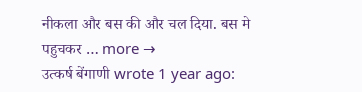नीकला और बस की और चल दिया. बस मे पहुचकर … more →
उत्कर्ष बेंगाणी wrote 1 year ago: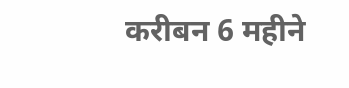करीबन 6 महीने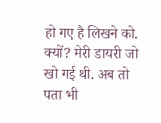हो गए है लिखने को. क्यों? मेरी डायरी जो खो गई थी. अब तो पता भी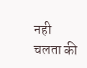नही चलता की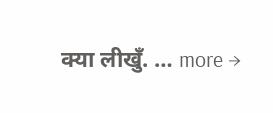क्या लीखुँ. … more →